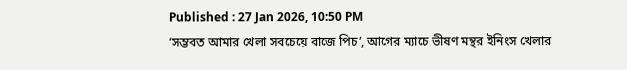Published : 27 Jan 2026, 10:50 PM
‘সম্ভবত আমার খেলা সবচেয়ে বাজে পিচ’, আগের ম্যাচে ভীষণ মন্থর ইনিংস খেলার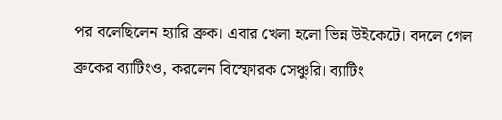পর বলেছিলেন হ্যারি ব্রুক। এবার খেলা হলো ভিন্ন উইকেটে। বদলে গেল ব্রুকের ব্যাটিংও, করলেন বিস্ফোরক সেঞ্চুরি। ব্যাটিং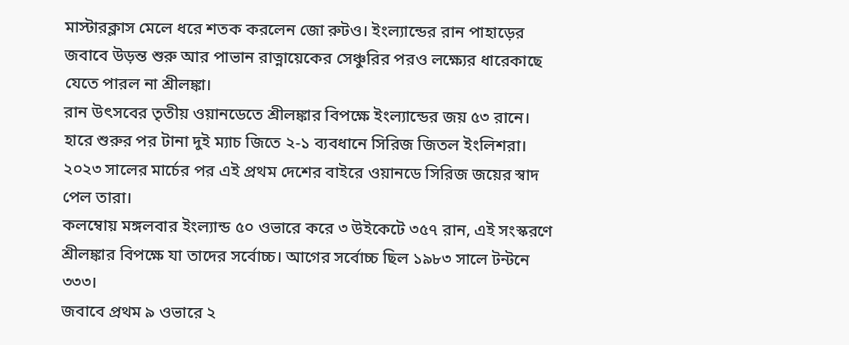মাস্টারক্লাস মেলে ধরে শতক করলেন জো রুটও। ইংল্যান্ডের রান পাহাড়ের জবাবে উড়ন্ত শুরু আর পাভান রাত্নায়েকের সেঞ্চুরির পরও লক্ষ্যের ধারেকাছে যেতে পারল না শ্রীলঙ্কা।
রান উৎসবের তৃতীয় ওয়ানডেতে শ্রীলঙ্কার বিপক্ষে ইংল্যান্ডের জয় ৫৩ রানে।
হারে শুরুর পর টানা দুই ম্যাচ জিতে ২-১ ব্যবধানে সিরিজ জিতল ইংলিশরা। ২০২৩ সালের মার্চের পর এই প্রথম দেশের বাইরে ওয়ানডে সিরিজ জয়ের স্বাদ পেল তারা।
কলম্বোয় মঙ্গলবার ইংল্যান্ড ৫০ ওভারে করে ৩ উইকেটে ৩৫৭ রান, এই সংস্করণে শ্রীলঙ্কার বিপক্ষে যা তাদের সর্বোচ্চ। আগের সর্বোচ্চ ছিল ১৯৮৩ সালে টন্টনে ৩৩৩।
জবাবে প্রথম ৯ ওভারে ২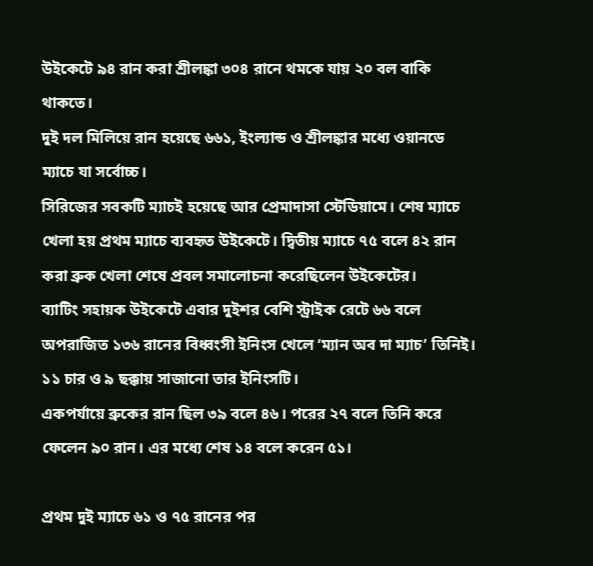উইকেটে ৯৪ রান করা শ্রীলঙ্কা ৩০৪ রানে থমকে যায় ২০ বল বাকি থাকতে।
দুই দল মিলিয়ে রান হয়েছে ৬৬১, ইংল্যান্ড ও শ্রীলঙ্কার মধ্যে ওয়ানডে ম্যাচে যা সর্বোচ্চ।
সিরিজের সবকটি ম্যাচই হয়েছে আর প্রেমাদাসা স্টেডিয়ামে। শেষ ম্যাচে খেলা হয় প্রথম ম্যাচে ব্যবহৃত উইকেটে। দ্বিতীয় ম্যাচে ৭৫ বলে ৪২ রান করা ব্রুক খেলা শেষে প্রবল সমালোচনা করেছিলেন উইকেটের।
ব্যাটিং সহায়ক উইকেটে এবার দুইশর বেশি স্ট্রাইক রেটে ৬৬ বলে অপরাজিত ১৩৬ রানের বিধ্বংসী ইনিংস খেলে ‘ম্যান অব দা ম্যাচ’ তিনিই। ১১ চার ও ৯ ছক্কায় সাজানো তার ইনিংসটি।
একপর্যায়ে ব্রুকের রান ছিল ৩৯ বলে ৪৬। পরের ২৭ বলে তিনি করে ফেলেন ৯০ রান। এর মধ্যে শেষ ১৪ বলে করেন ৫১।

প্রথম দুই ম্যাচে ৬১ ও ৭৫ রানের পর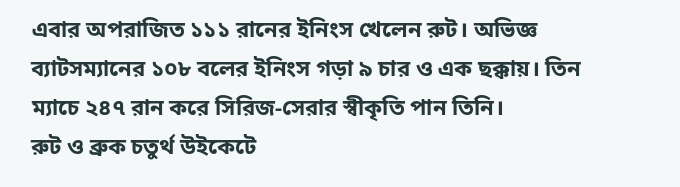এবার অপরাজিত ১১১ রানের ইনিংস খেলেন রুট। অভিজ্ঞ ব্যাটসম্যানের ১০৮ বলের ইনিংস গড়া ৯ চার ও এক ছক্কায়। তিন ম্যাচে ২৪৭ রান করে সিরিজ-সেরার স্বীকৃতি পান তিনি।
রুট ও ব্রুক চতুর্থ উইকেটে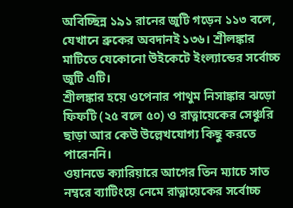অবিচ্ছিন্ন ১৯১ রানের জুটি গড়েন ১১৩ বলে, যেখানে ব্রুকের অবদানই ১৩৬। শ্রীলঙ্কার মাটিতে যেকোনো উইকেটে ইংল্যান্ডের সর্বোচ্চ জুটি এটি।
শ্রীলঙ্কার হয়ে ওপেনার পাথুম নিসাঙ্কার ঝড়ো ফিফটি (২৫ বলে ৫০) ও রাত্নায়েকের সেঞ্চুরি ছাড়া আর কেউ উল্লেখযোগ্য কিছু করতে পারেননি।
ওয়ানডে ক্যারিয়ারে আগের তিন ম্যাচে সাত নম্বরে ব্যাটিংয়ে নেমে রাত্নায়েকের সর্বোচ্চ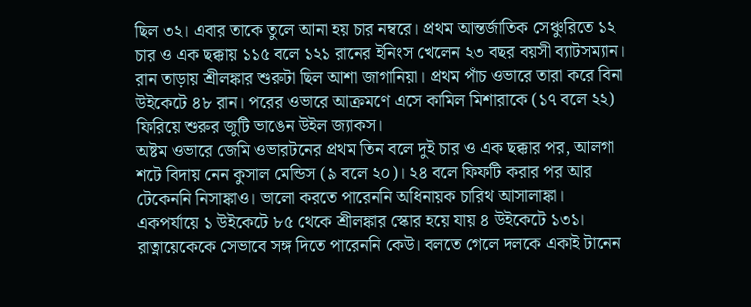ছিল ৩২। এবার তাকে তুলে আনা হয় চার নম্বরে। প্রথম আন্তর্জাতিক সেঞ্চুরিতে ১২ চার ও এক ছক্কায় ১১৫ বলে ১২১ রানের ইনিংস খেলেন ২৩ বছর বয়সী ব্যাটসম্যান।
রান তাড়ায় শ্রীলঙ্কার শুরুটা ছিল আশা জাগানিয়া। প্রথম পাঁচ ওভারে তারা করে বিনা উইকেটে ৪৮ রান। পরের ওভারে আক্রমণে এসে কামিল মিশারাকে (১৭ বলে ২২) ফিরিয়ে শুরুর জুটি ভাঙেন উইল জ্যাকস।
অষ্টম ওভারে জেমি ওভারটনের প্রথম তিন বলে দুই চার ও এক ছক্কার পর, আলগা শটে বিদায় নেন কুসাল মেন্ডিস (৯ বলে ২০)। ২৪ বলে ফিফটি করার পর আর টেকেননি নিসাঙ্কাও। ভালো করতে পারেননি অধিনায়ক চারিথ আসালাঙ্কা।
একপর্যায়ে ১ উইকেটে ৮৫ থেকে শ্রীলঙ্কার স্কোর হয়ে যায় ৪ উইকেটে ১৩১।
রাত্নায়েকেকে সেভাবে সঙ্গ দিতে পারেননি কেউ। বলতে গেলে দলকে একাই টানেন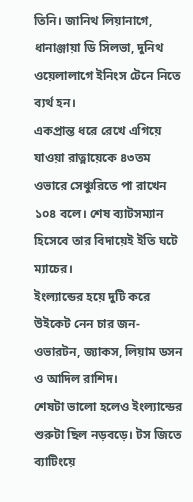তিনি। জানিথ লিয়ানাগে, ধানাঞ্জায়া ডি সিলভা, দুনিথ ওয়েলালাগে ইনিংস টেনে নিতে ব্যর্থ হন।
একপ্রান্ত ধরে রেখে এগিয়ে যাওয়া রাত্নায়েকে ৪৩তম ওভারে সেঞ্চুরিতে পা রাখেন ১০৪ বলে। শেষ ব্যাটসম্যান হিসেবে তার বিদায়েই ইতি ঘটে ম্যাচের।
ইংল্যান্ডের হয়ে দুটি করে উইকেট নেন চার জন- ওভারটন, জ্যাকস, লিয়াম ডসন ও আদিল রাশিদ।
শেষটা ভালো হলেও ইংল্যান্ডের শুরুটা ছিল নড়বড়ে। টস জিতে ব্যাটিংয়ে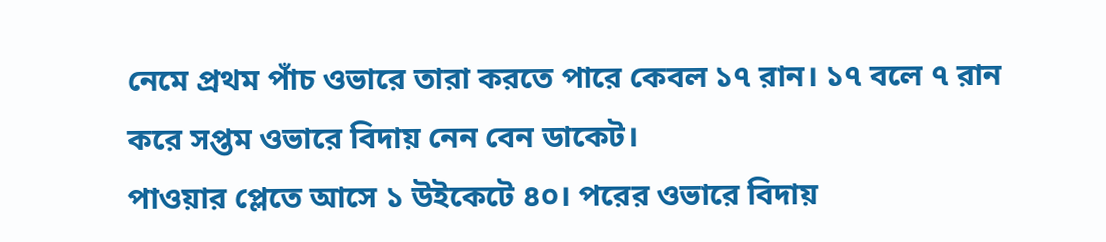নেমে প্রথম পাঁচ ওভারে তারা করতে পারে কেবল ১৭ রান। ১৭ বলে ৭ রান করে সপ্তম ওভারে বিদায় নেন বেন ডাকেট।
পাওয়ার প্লেতে আসে ১ উইকেটে ৪০। পরের ওভারে বিদায়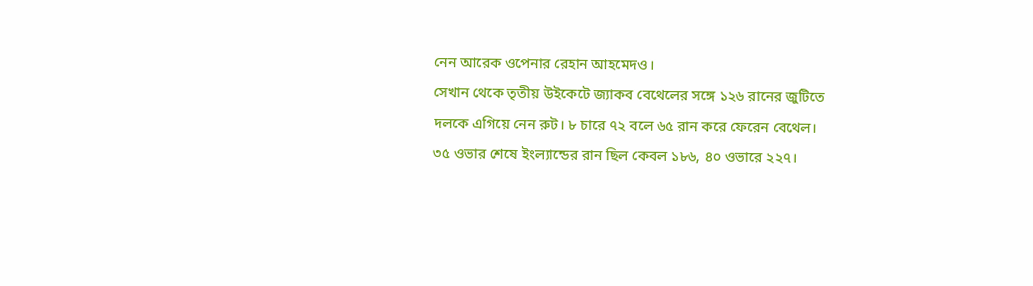নেন আরেক ওপেনার রেহান আহমেদও।
সেখান থেকে তৃতীয় উইকেটে জ্যাকব বেথেলের সঙ্গে ১২৬ রানের জুটিতে দলকে এগিয়ে নেন রুট। ৮ চারে ৭২ বলে ৬৫ রান করে ফেরেন বেথেল।
৩৫ ওভার শেষে ইংল্যান্ডের রান ছিল কেবল ১৮৬, ৪০ ওভারে ২২৭।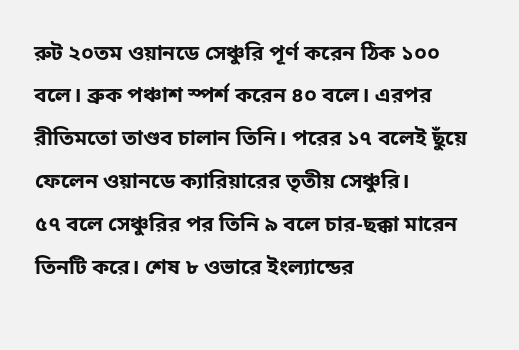রুট ২০তম ওয়ানডে সেঞ্চুরি পূর্ণ করেন ঠিক ১০০ বলে। ব্রুক পঞ্চাশ স্পর্শ করেন ৪০ বলে। এরপর রীতিমতো তাণ্ডব চালান তিনি। পরের ১৭ বলেই ছুঁয়ে ফেলেন ওয়ানডে ক্যারিয়ারের তৃতীয় সেঞ্চুরি।
৫৭ বলে সেঞ্চুরির পর তিনি ৯ বলে চার-ছক্কা মারেন তিনটি করে। শেষ ৮ ওভারে ইংল্যান্ডের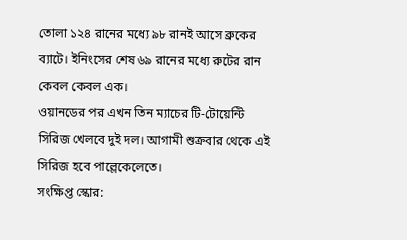তোলা ১২৪ রানের মধ্যে ৯৮ রানই আসে ব্রুকের ব্যাটে। ইনিংসের শেষ ৬৯ রানের মধ্যে রুটের রান কেবল কেবল এক।
ওয়ানডের পর এখন তিন ম্যাচের টি-টোয়েন্টি সিরিজ খেলবে দুই দল। আগামী শুক্রবার থেকে এই সিরিজ হবে পাল্লেকেলেতে।
সংক্ষিপ্ত স্কোর: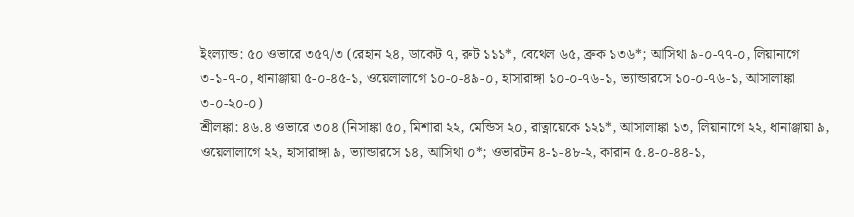ইংল্যান্ড: ৫০ ওভারে ৩৫৭/৩ (রেহান ২৪, ডাকেট ৭, রুট ১১১*, বেথেল ৬৫, ব্রুক ১৩৬*; আসিথা ৯-০-৭৭-০, লিয়ানাগে ৩-১-৭-০, ধানাঞ্জায়া ৫-০-৪৫-১, ওয়েলালাগে ১০-০-৪৯-০, হাসারাঙ্গা ১০-০-৭৬-১, ভ্যান্ডারসে ১০-০-৭৬-১, আসালাঙ্কা ৩-০-২০-০)
শ্রীলঙ্কা: ৪৬.৪ ওভারে ৩০৪ (নিসাঙ্কা ৫০, মিশারা ২২, মেন্ডিস ২০, রাত্নায়েকে ১২১*, আসালাঙ্কা ১৩, লিয়ানাগে ২২, ধানাঞ্জায়া ৯, ওয়েলালাগে ২২, হাসারাঙ্গা ৯, ভ্যান্ডারসে ১৪, আসিথা ০*; ওভারটন ৪-১-৪৮-২, কারান ৫.৪-০-৪৪-১,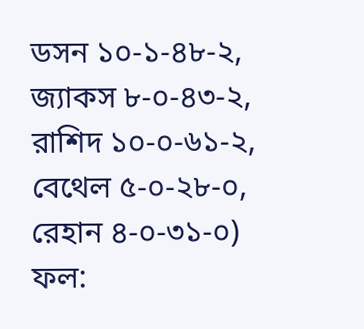ডসন ১০-১-৪৮-২, জ্যাকস ৮-০-৪৩-২, রাশিদ ১০-০-৬১-২, বেথেল ৫-০-২৮-০, রেহান ৪-০-৩১-০)
ফল: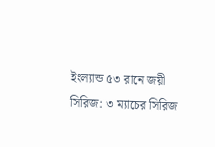ইংল্যান্ড ৫৩ রানে জয়ী
সিরিজ: ৩ ম্যাচের সিরিজ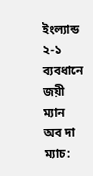ইংল্যান্ড ২-১ ব্যবধানে জয়ী
ম্যান অব দা ম্যাচ: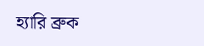হ্যারি ব্রুক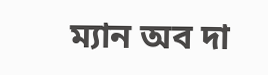ম্যান অব দা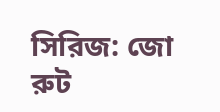সিরিজ: জো রুট